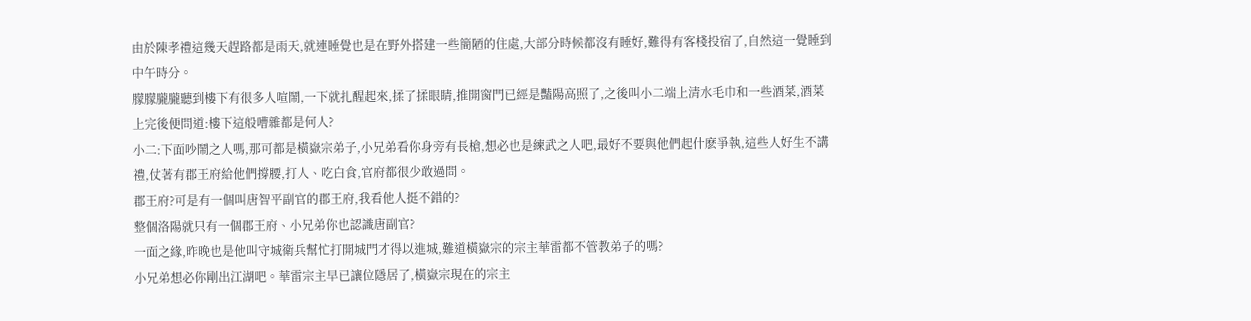由於陳孝禮這幾天趕路都是雨天,就連睡覺也是在野外搭建一些簡陋的住處,大部分時候都沒有睡好,難得有客棧投宿了,自然這一覺睡到中午時分。
朦朦朧朧聽到樓下有很多人喧鬧,一下就扎醒起來,揉了揉眼睛,推開窗門已經是豔陽高照了,之後叫小二端上清水毛巾和一些酒菜,酒菜上完後便問道:樓下這般嘈雜都是何人?
小二:下面吵鬧之人嗎,那可都是橫嶽宗弟子,小兄弟看你身旁有長槍,想必也是練武之人吧,最好不要與他們起什麽爭執,這些人好生不講禮,仗著有郡王府給他們撐腰,打人、吃白食,官府都很少敢過問。
郡王府?可是有一個叫唐智平副官的郡王府,我看他人挺不錯的?
整個洛陽就只有一個郡王府、小兄弟你也認識唐副官?
一面之緣,昨晚也是他叫守城衛兵幫忙打開城門才得以進城,難道橫嶽宗的宗主華雷都不管教弟子的嗎?
小兄弟想必你剛出江湖吧。華雷宗主早已讓位隱居了,橫嶽宗現在的宗主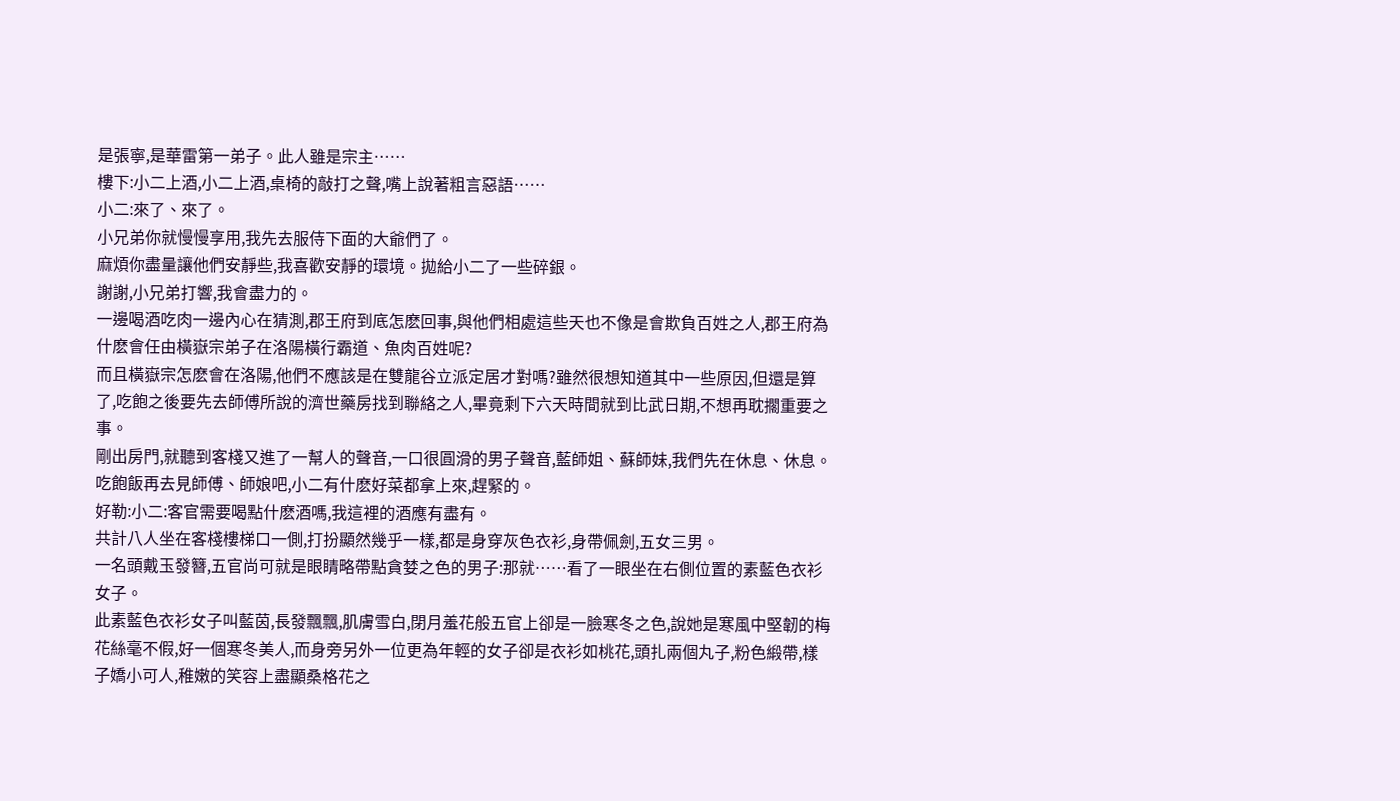是張寧,是華雷第一弟子。此人雖是宗主……
樓下:小二上酒,小二上酒,桌椅的敲打之聲,嘴上說著粗言惡語……
小二:來了、來了。
小兄弟你就慢慢享用,我先去服侍下面的大爺們了。
麻煩你盡量讓他們安靜些,我喜歡安靜的環境。拋給小二了一些碎銀。
謝謝,小兄弟打響,我會盡力的。
一邊喝酒吃肉一邊內心在猜測,郡王府到底怎麽回事,與他們相處這些天也不像是會欺負百姓之人,郡王府為什麽會任由橫嶽宗弟子在洛陽橫行霸道、魚肉百姓呢?
而且橫嶽宗怎麽會在洛陽,他們不應該是在雙龍谷立派定居才對嗎?雖然很想知道其中一些原因,但還是算了,吃飽之後要先去師傅所說的濟世藥房找到聯絡之人,畢竟剩下六天時間就到比武日期,不想再耽擱重要之事。
剛出房門,就聽到客棧又進了一幫人的聲音,一口很圓滑的男子聲音,藍師姐、蘇師妹,我們先在休息、休息。吃飽飯再去見師傅、師娘吧,小二有什麽好菜都拿上來,趕緊的。
好勒:小二:客官需要喝點什麽酒嗎,我這裡的酒應有盡有。
共計八人坐在客棧樓梯口一側,打扮顯然幾乎一樣,都是身穿灰色衣衫,身帶佩劍,五女三男。
一名頭戴玉發簪,五官尚可就是眼睛略帶點貪婪之色的男子:那就……看了一眼坐在右側位置的素藍色衣衫女子。
此素藍色衣衫女子叫藍茵,長發飄飄,肌膚雪白,閉月羞花般五官上卻是一臉寒冬之色,說她是寒風中堅韌的梅花絲毫不假,好一個寒冬美人,而身旁另外一位更為年輕的女子卻是衣衫如桃花,頭扎兩個丸子,粉色緞帶,樣子嬌小可人,稚嫩的笑容上盡顯桑格花之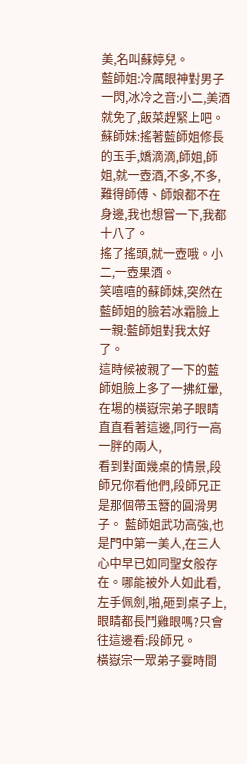美,名叫蘇婷兒。
藍師姐:冷厲眼神對男子一閃,冰冷之音:小二,美酒就免了,飯菜趕緊上吧。
蘇師妹:搖著藍師姐修長的玉手,嬌滴滴,師姐,師姐,就一壺酒,不多,不多,難得師傅、師娘都不在身邊,我也想嘗一下,我都十八了。
搖了搖頭,就一壺哦。小二,一壺果酒。
笑嘻嘻的蘇師妹,突然在藍師姐的臉若冰霜臉上一親:藍師姐對我太好了。
這時候被親了一下的藍師姐臉上多了一拂紅暈,在場的橫嶽宗弟子眼睛直直看著這邊,同行一高一胖的兩人,
看到對面幾桌的情景,段師兄你看他們,段師兄正是那個帶玉簪的圓滑男子。 藍師姐武功高強,也是門中第一美人,在三人心中早已如同聖女般存在。哪能被外人如此看,左手佩劍,啪,砸到桌子上,眼睛都長鬥雞眼嗎?只會往這邊看:段師兄。
橫嶽宗一眾弟子霎時間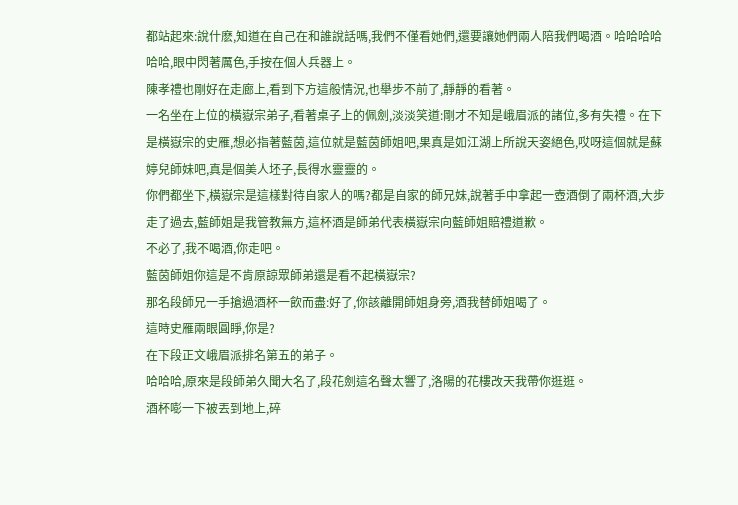都站起來:說什麽,知道在自己在和誰說話嗎,我們不僅看她們,還要讓她們兩人陪我們喝酒。哈哈哈哈哈哈,眼中閃著厲色,手按在個人兵器上。
陳孝禮也剛好在走廊上,看到下方這般情況,也舉步不前了,靜靜的看著。
一名坐在上位的橫嶽宗弟子,看著桌子上的佩劍,淡淡笑道:剛才不知是峨眉派的諸位,多有失禮。在下是橫嶽宗的史雁,想必指著藍茵,這位就是藍茵師姐吧,果真是如江湖上所說天姿絕色,哎呀這個就是蘇婷兒師妹吧,真是個美人坯子,長得水靈靈的。
你們都坐下,橫嶽宗是這樣對待自家人的嗎?都是自家的師兄妹,說著手中拿起一壺酒倒了兩杯酒,大步走了過去,藍師姐是我管教無方,這杯酒是師弟代表橫嶽宗向藍師姐賠禮道歉。
不必了,我不喝酒,你走吧。
藍茵師姐你這是不肯原諒眾師弟還是看不起橫嶽宗?
那名段師兄一手搶過酒杯一飲而盡:好了,你該離開師姐身旁,酒我替師姐喝了。
這時史雁兩眼圓睜,你是?
在下段正文峨眉派排名第五的弟子。
哈哈哈,原來是段師弟久聞大名了,段花劍這名聲太響了,洛陽的花樓改天我帶你逛逛。
酒杯嘭一下被丟到地上,碎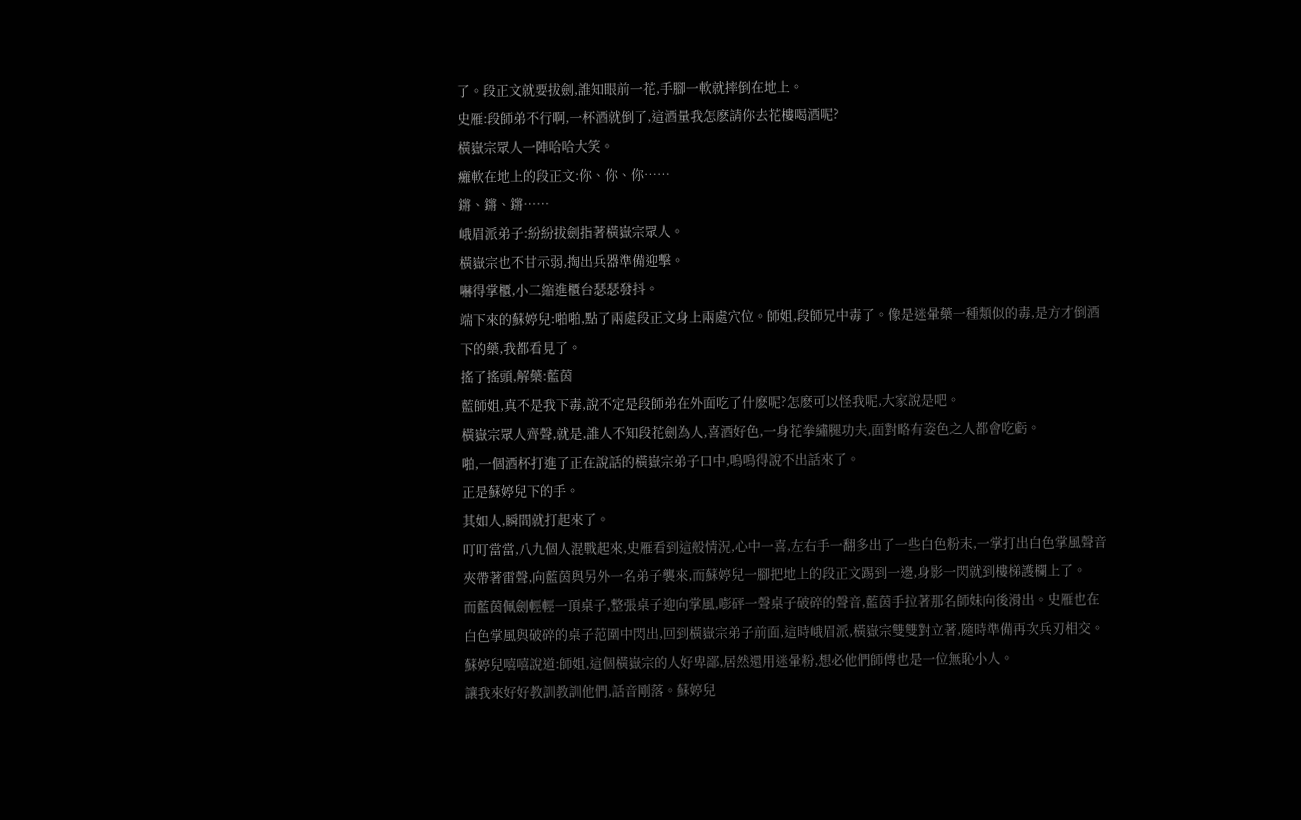了。段正文就要拔劍,誰知眼前一花,手腳一軟就摔倒在地上。
史雁:段師弟不行啊,一杯酒就倒了,這酒量我怎麽請你去花樓喝酒呢?
橫嶽宗眾人一陣哈哈大笑。
癱軟在地上的段正文:你、你、你……
鏘、鏘、鏘……
峨眉派弟子:紛紛拔劍指著橫嶽宗眾人。
橫嶽宗也不甘示弱,掏出兵器準備迎擊。
嚇得掌櫃,小二縮進櫃台瑟瑟發抖。
端下來的蘇婷兒:啪啪,點了兩處段正文身上兩處穴位。師姐,段師兄中毒了。像是迷暈藥一種類似的毒,是方才倒酒下的藥,我都看見了。
搖了搖頭,解藥:藍茵
藍師姐,真不是我下毒,說不定是段師弟在外面吃了什麽呢?怎麽可以怪我呢,大家說是吧。
橫嶽宗眾人齊聲,就是,誰人不知段花劍為人,喜酒好色,一身花拳繡腿功夫,面對略有姿色之人都會吃虧。
啪,一個酒杯打進了正在說話的橫嶽宗弟子口中,嗚嗚得說不出話來了。
正是蘇婷兒下的手。
其如人,瞬間就打起來了。
叮叮當當,八九個人混戰起來,史雁看到這般情況,心中一喜,左右手一翻多出了一些白色粉末,一掌打出白色掌風聲音夾帶著雷聲,向藍茵與另外一名弟子襲來,而蘇婷兒一腳把地上的段正文踢到一邊,身影一閃就到樓梯護欄上了。
而藍茵佩劍輕輕一頂桌子,整張桌子迎向掌風,嘭砰一聲桌子破碎的聲音,藍茵手拉著那名師妹向後滑出。史雁也在白色掌風與破碎的桌子范圍中閃出,回到橫嶽宗弟子前面,這時峨眉派,橫嶽宗雙雙對立著,隨時準備再次兵刃相交。
蘇婷兒嘻嘻說道:師姐,這個橫嶽宗的人好卑鄙,居然還用迷暈粉,想必他們師傅也是一位無恥小人。
讓我來好好教訓教訓他們,話音剛落。蘇婷兒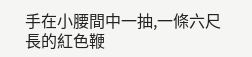手在小腰間中一抽,一條六尺長的紅色鞭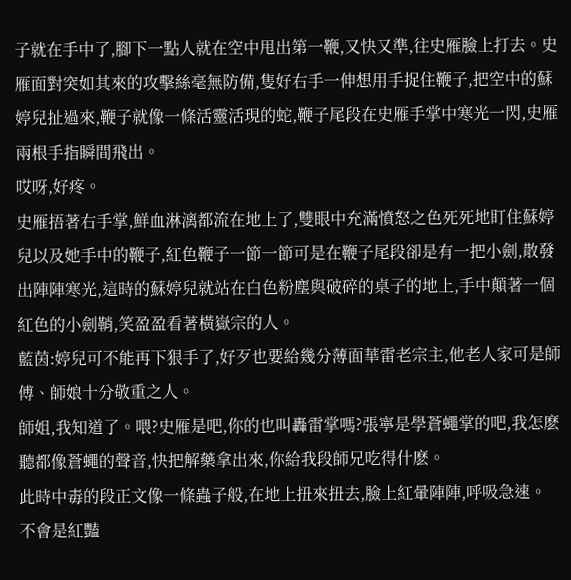子就在手中了,腳下一點人就在空中甩出第一鞭,又快又準,往史雁臉上打去。史雁面對突如其來的攻擊絲毫無防備,隻好右手一伸想用手捉住鞭子,把空中的蘇婷兒扯過來,鞭子就像一條活靈活現的蛇,鞭子尾段在史雁手掌中寒光一閃,史雁兩根手指瞬間飛出。
哎呀,好疼。
史雁捂著右手掌,鮮血淋漓都流在地上了,雙眼中充滿憤怒之色死死地盯住蘇婷兒以及她手中的鞭子,紅色鞭子一節一節可是在鞭子尾段卻是有一把小劍,散發出陣陣寒光,這時的蘇婷兒就站在白色粉塵與破碎的桌子的地上,手中顛著一個紅色的小劍鞘,笑盈盈看著橫嶽宗的人。
藍茵:婷兒可不能再下狠手了,好歹也要給幾分薄面華雷老宗主,他老人家可是師傅、師娘十分敬重之人。
師姐,我知道了。喂?史雁是吧,你的也叫轟雷掌嗎?張寧是學蒼蠅掌的吧,我怎麽聽都像蒼蠅的聲音,快把解藥拿出來,你給我段師兄吃得什麽。
此時中毒的段正文像一條蟲子般,在地上扭來扭去,臉上紅暈陣陣,呼吸急速。
不會是紅豔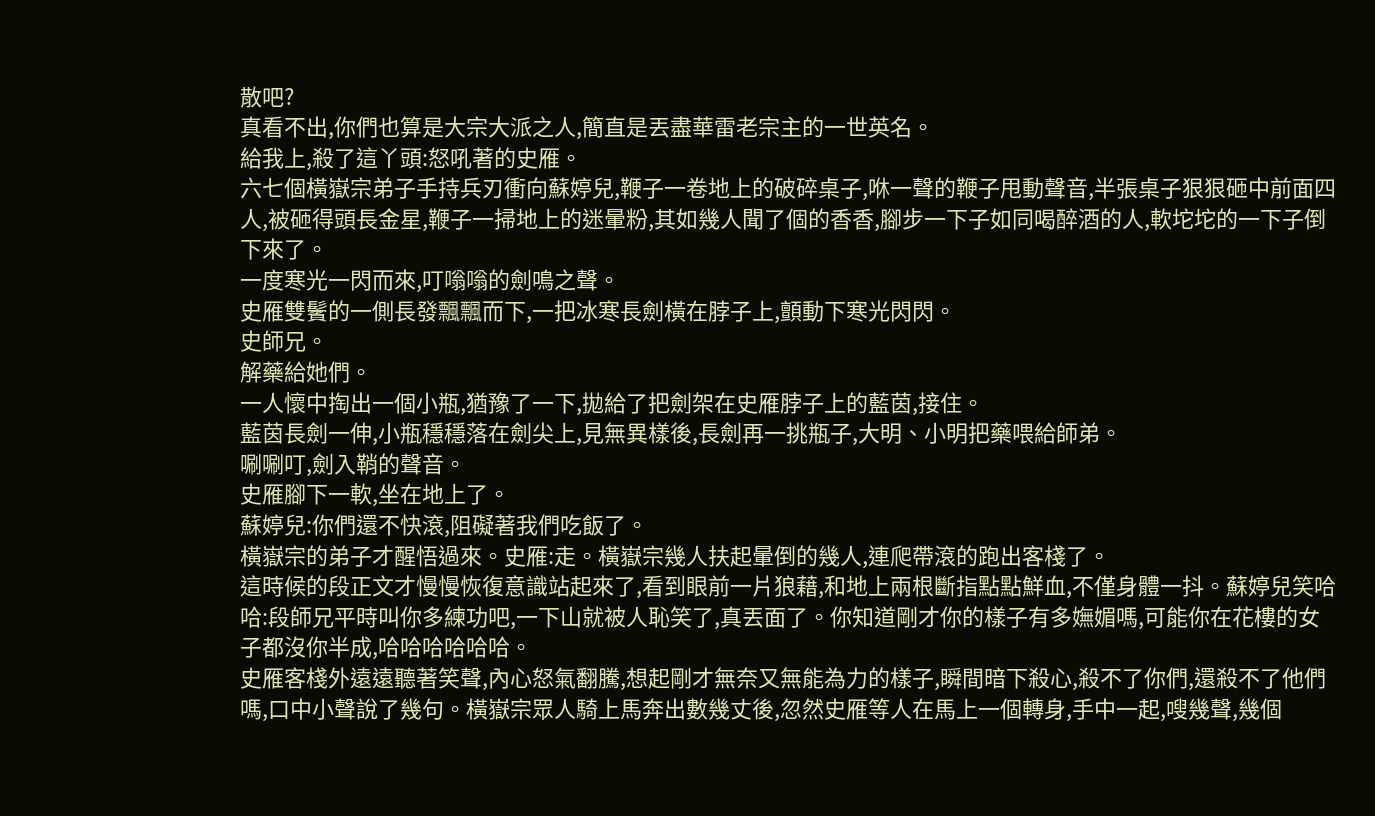散吧?
真看不出,你們也算是大宗大派之人,簡直是丟盡華雷老宗主的一世英名。
給我上,殺了這丫頭:怒吼著的史雁。
六七個橫嶽宗弟子手持兵刃衝向蘇婷兒,鞭子一卷地上的破碎桌子,咻一聲的鞭子甩動聲音,半張桌子狠狠砸中前面四人,被砸得頭長金星,鞭子一掃地上的迷暈粉,其如幾人聞了個的香香,腳步一下子如同喝醉酒的人,軟坨坨的一下子倒下來了。
一度寒光一閃而來,叮嗡嗡的劍鳴之聲。
史雁雙鬢的一側長發飄飄而下,一把冰寒長劍橫在脖子上,顫動下寒光閃閃。
史師兄。
解藥給她們。
一人懷中掏出一個小瓶,猶豫了一下,拋給了把劍架在史雁脖子上的藍茵,接住。
藍茵長劍一伸,小瓶穩穩落在劍尖上,見無異樣後,長劍再一挑瓶子,大明、小明把藥喂給師弟。
唰唰叮,劍入鞘的聲音。
史雁腳下一軟,坐在地上了。
蘇婷兒:你們還不快滾,阻礙著我們吃飯了。
橫嶽宗的弟子才醒悟過來。史雁:走。橫嶽宗幾人扶起暈倒的幾人,連爬帶滾的跑出客棧了。
這時候的段正文才慢慢恢復意識站起來了,看到眼前一片狼藉,和地上兩根斷指點點鮮血,不僅身體一抖。蘇婷兒笑哈哈:段師兄平時叫你多練功吧,一下山就被人恥笑了,真丟面了。你知道剛才你的樣子有多嫵媚嗎,可能你在花樓的女子都沒你半成,哈哈哈哈哈哈。
史雁客棧外遠遠聽著笑聲,內心怒氣翻騰,想起剛才無奈又無能為力的樣子,瞬間暗下殺心,殺不了你們,還殺不了他們嗎,口中小聲說了幾句。橫嶽宗眾人騎上馬奔出數幾丈後,忽然史雁等人在馬上一個轉身,手中一起,嗖幾聲,幾個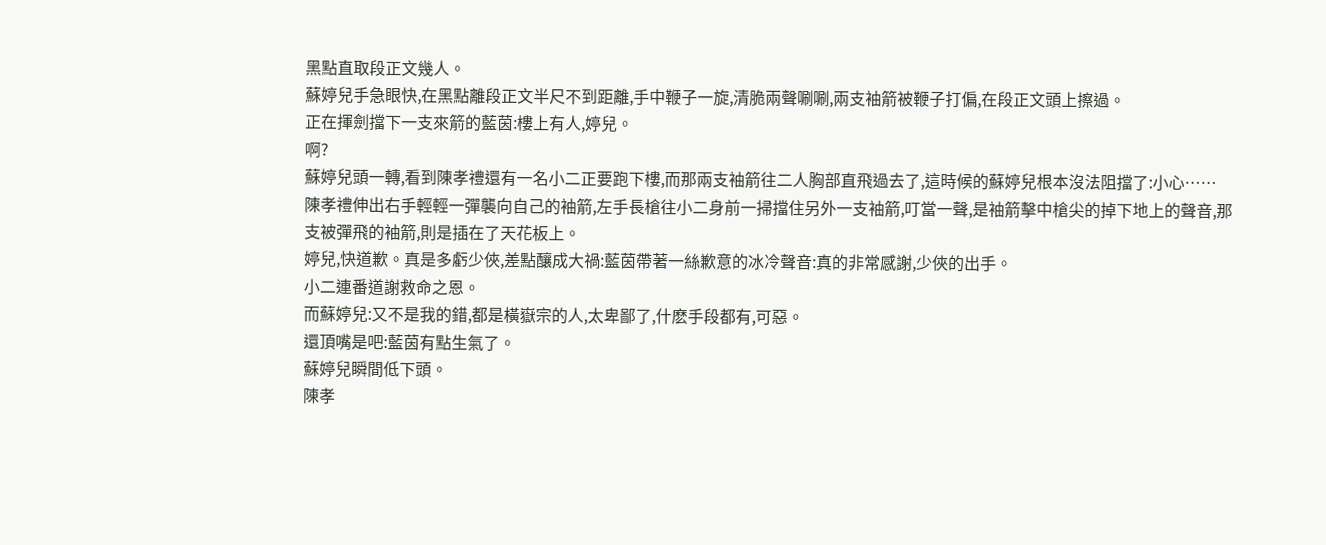黑點直取段正文幾人。
蘇婷兒手急眼快,在黑點離段正文半尺不到距離,手中鞭子一旋,清脆兩聲唰唰,兩支袖箭被鞭子打偏,在段正文頭上擦過。
正在揮劍擋下一支來箭的藍茵:樓上有人,婷兒。
啊?
蘇婷兒頭一轉,看到陳孝禮還有一名小二正要跑下樓,而那兩支袖箭往二人胸部直飛過去了,這時候的蘇婷兒根本沒法阻擋了:小心……
陳孝禮伸出右手輕輕一彈襲向自己的袖箭,左手長槍往小二身前一掃擋住另外一支袖箭,叮當一聲,是袖箭擊中槍尖的掉下地上的聲音,那支被彈飛的袖箭,則是插在了天花板上。
婷兒,快道歉。真是多虧少俠,差點釀成大禍:藍茵帶著一絲歉意的冰冷聲音:真的非常感謝,少俠的出手。
小二連番道謝救命之恩。
而蘇婷兒:又不是我的錯,都是橫嶽宗的人,太卑鄙了,什麽手段都有,可惡。
還頂嘴是吧:藍茵有點生氣了。
蘇婷兒瞬間低下頭。
陳孝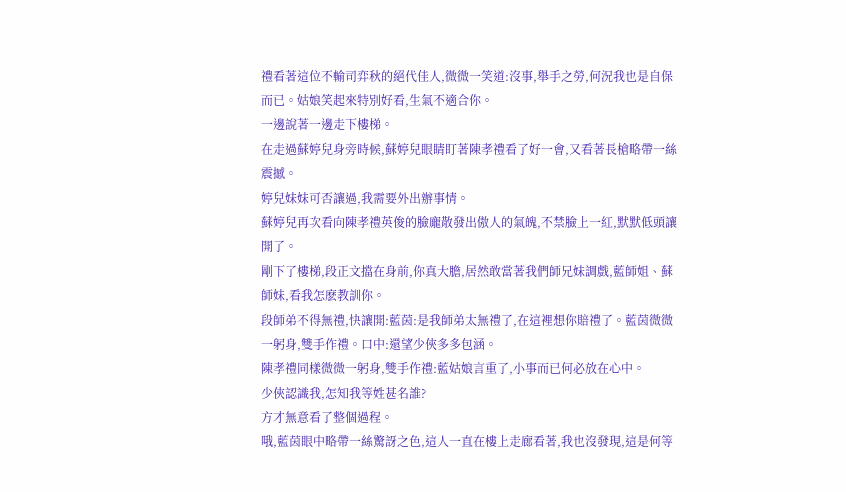禮看著這位不輸司弈秋的絕代佳人,微微一笑道:沒事,舉手之勞,何況我也是自保而已。姑娘笑起來特別好看,生氣不適合你。
一邊說著一邊走下樓梯。
在走過蘇婷兒身旁時候,蘇婷兒眼睛盯著陳孝禮看了好一會,又看著長槍略帶一絲震撼。
婷兒妹妹可否讓過,我需要外出辦事情。
蘇婷兒再次看向陳孝禮英俊的臉龐散發出傲人的氣魄,不禁臉上一紅,默默低頭讓開了。
剛下了樓梯,段正文擋在身前,你真大膽,居然敢當著我們師兄妹調戲,藍師姐、蘇師妹,看我怎麽教訓你。
段師弟不得無禮,快讓開:藍茵:是我師弟太無禮了,在這裡想你賠禮了。藍茵微微一躬身,雙手作禮。口中:還望少俠多多包涵。
陳孝禮同樣微微一躬身,雙手作禮:藍姑娘言重了,小事而已何必放在心中。
少俠認識我,怎知我等姓甚名誰?
方才無意看了整個過程。
哦,藍茵眼中略帶一絲驚訝之色,這人一直在樓上走廊看著,我也沒發現,這是何等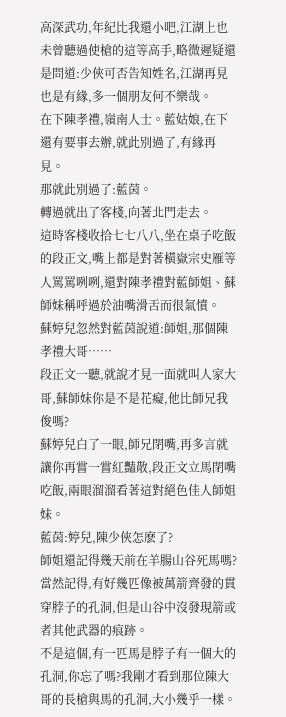高深武功,年紀比我還小吧,江湖上也未曾聽過使槍的這等高手,略微遲疑還是問道:少俠可否告知姓名,江湖再見也是有緣,多一個朋友何不樂哉。
在下陳孝禮,嶺南人士。藍姑娘,在下還有要事去辦,就此別過了,有緣再見。
那就此別過了:藍茵。
轉過就出了客棧,向著北門走去。
這時客棧收拾七七八八,坐在桌子吃飯的段正文,嘴上都是對著橫嶽宗史雁等人罵罵咧咧,還對陳孝禮對藍師姐、蘇師妹稱呼過於油嘴滑舌而很氣憤。
蘇婷兒忽然對藍茵說道:師姐,那個陳孝禮大哥……
段正文一聽,就說才見一面就叫人家大哥,蘇師妹你是不是花癡,他比師兄我俊嗎?
蘇婷兒白了一眼,師兄閉嘴,再多言就讓你再嘗一嘗紅豔散,段正文立馬閉嘴吃飯,兩眼溜溜看著這對絕色佳人師姐妹。
藍茵:婷兒,陳少俠怎麽了?
師姐還記得幾天前在羊腸山谷死馬嗎?
當然記得,有好幾匹像被萬箭齊發的貫穿脖子的孔洞,但是山谷中沒發現箭或者其他武器的痕跡。
不是這個,有一匹馬是脖子有一個大的孔洞,你忘了嗎?我剛才看到那位陳大哥的長槍與馬的孔洞,大小幾乎一樣。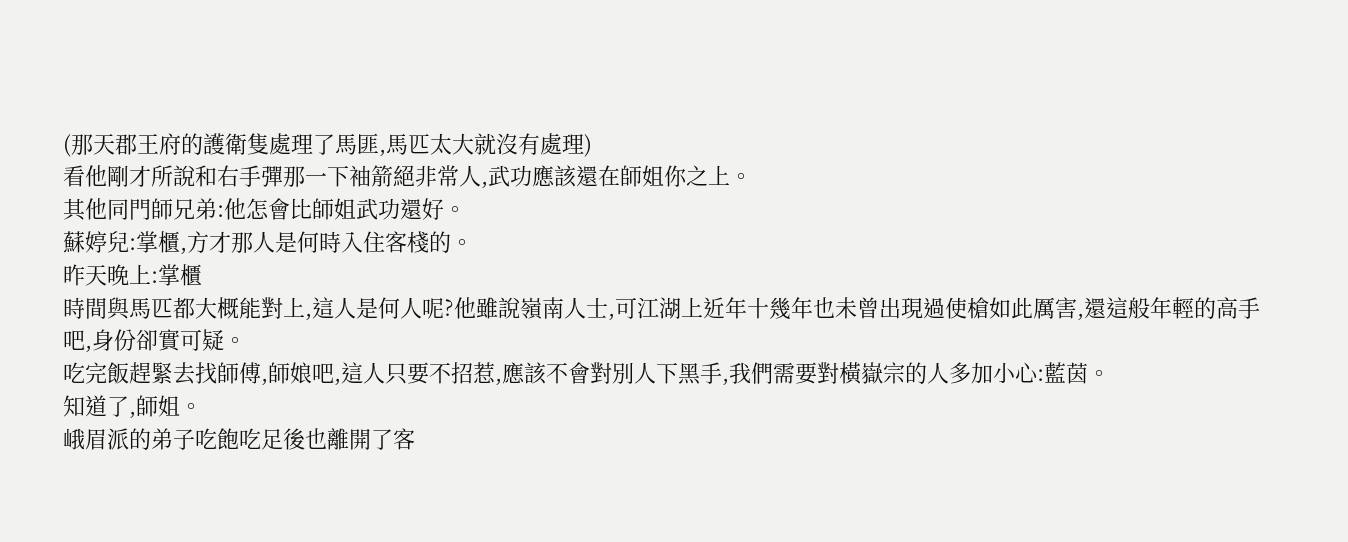(那天郡王府的護衛隻處理了馬匪,馬匹太大就沒有處理)
看他剛才所說和右手彈那一下袖箭絕非常人,武功應該還在師姐你之上。
其他同門師兄弟:他怎會比師姐武功還好。
蘇婷兒:掌櫃,方才那人是何時入住客棧的。
昨天晚上:掌櫃
時間與馬匹都大概能對上,這人是何人呢?他雖說嶺南人士,可江湖上近年十幾年也未曾出現過使槍如此厲害,還這般年輕的高手吧,身份卻實可疑。
吃完飯趕緊去找師傅,師娘吧,這人只要不招惹,應該不會對別人下黑手,我們需要對橫嶽宗的人多加小心:藍茵。
知道了,師姐。
峨眉派的弟子吃飽吃足後也離開了客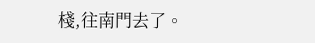棧,往南門去了。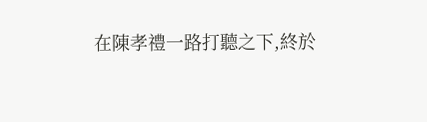在陳孝禮一路打聽之下,終於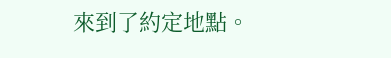來到了約定地點。